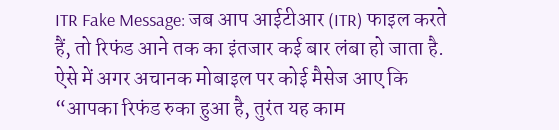ITR Fake Message: जब आप आईटीआर (ITR) फाइल करते हैं, तो रिफंड आने तक का इंतजार कई बार लंबा हो जाता है. ऐसे में अगर अचानक मोबाइल पर कोई मैसेज आए कि “आपका रिफंड रुका हुआ है, तुरंत यह काम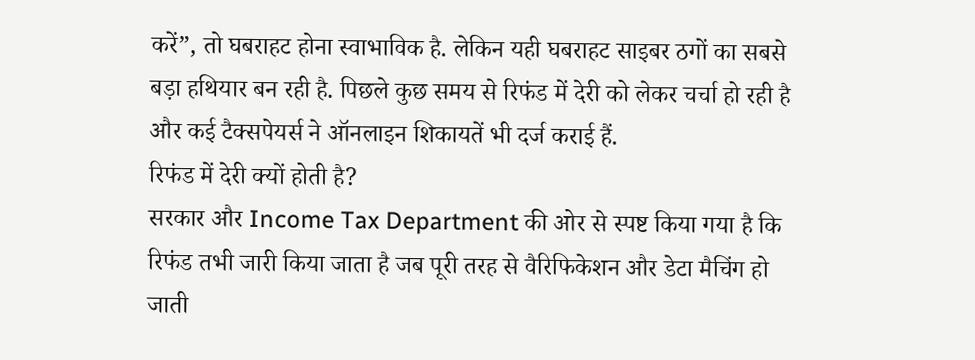करें”, तो घबराहट होना स्वाभाविक है. लेकिन यही घबराहट साइबर ठगों का सबसे बड़ा हथियार बन रही है. पिछले कुछ समय से रिफंड में देरी को लेकर चर्चा हो रही है और कई टैक्सपेयर्स ने ऑनलाइन शिकायतें भी दर्ज कराई हैं.
रिफंड में देरी क्यों होती है?
सरकार और Income Tax Department की ओर से स्पष्ट किया गया है कि रिफंड तभी जारी किया जाता है जब पूरी तरह से वैरिफिकेशन और डेटा मैचिंग हो जाती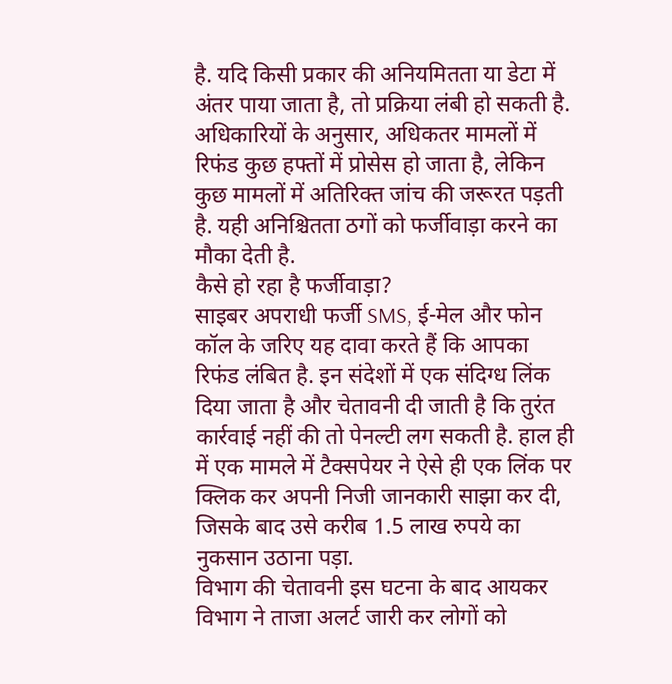है. यदि किसी प्रकार की अनियमितता या डेटा में अंतर पाया जाता है, तो प्रक्रिया लंबी हो सकती है. अधिकारियों के अनुसार, अधिकतर मामलों में रिफंड कुछ हफ्तों में प्रोसेस हो जाता है, लेकिन कुछ मामलों में अतिरिक्त जांच की जरूरत पड़ती है. यही अनिश्चितता ठगों को फर्जीवाड़ा करने का मौका देती है.
कैसे हो रहा है फर्जीवाड़ा?
साइबर अपराधी फर्जी SMS, ई-मेल और फोन कॉल के जरिए यह दावा करते हैं कि आपका रिफंड लंबित है. इन संदेशों में एक संदिग्ध लिंक दिया जाता है और चेतावनी दी जाती है कि तुरंत कार्रवाई नहीं की तो पेनल्टी लग सकती है. हाल ही में एक मामले में टैक्सपेयर ने ऐसे ही एक लिंक पर क्लिक कर अपनी निजी जानकारी साझा कर दी, जिसके बाद उसे करीब 1.5 लाख रुपये का नुकसान उठाना पड़ा.
विभाग की चेतावनी इस घटना के बाद आयकर विभाग ने ताजा अलर्ट जारी कर लोगों को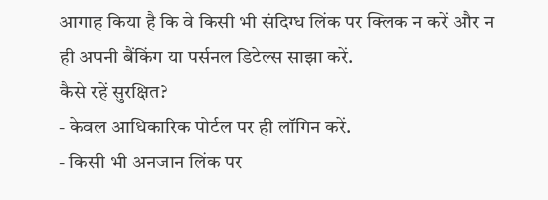आगाह किया है कि वे किसी भी संदिग्ध लिंक पर क्लिक न करें और न ही अपनी बैंकिंग या पर्सनल डिटेल्स साझा करें.
कैसे रहें सुरक्षित?
- केवल आधिकारिक पोर्टल पर ही लॉगिन करें.
- किसी भी अनजान लिंक पर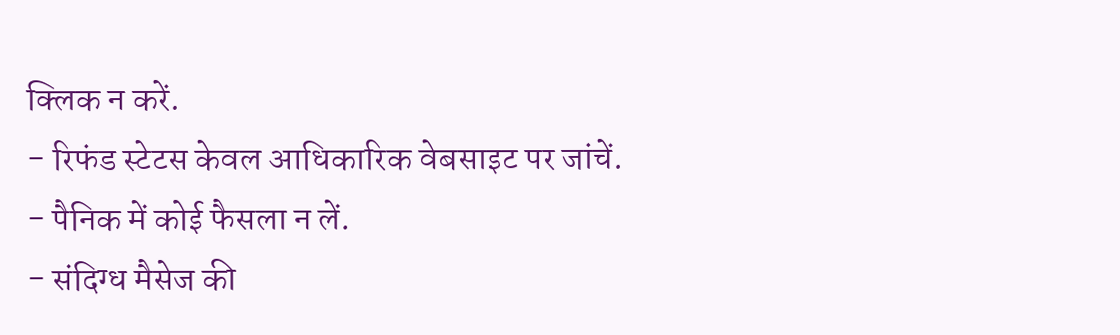क्लिक न करें.
- रिफंड स्टेटस केवल आधिकारिक वेबसाइट पर जांचें.
- पैनिक में कोई फैसला न लें.
- संदिग्ध मैसेज की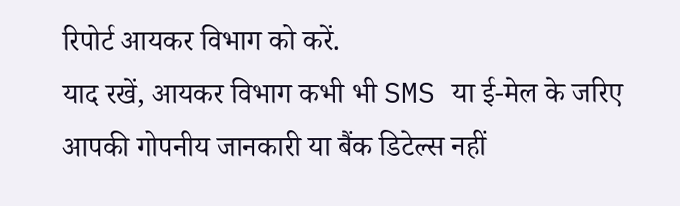रिपोर्ट आयकर विभाग को करें.
याद रखें, आयकर विभाग कभी भी SMS या ई-मेल के जरिए आपकी गोपनीय जानकारी या बैंक डिटेल्स नहीं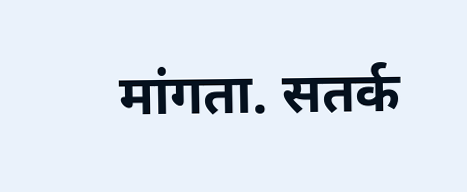मांगता. सतर्क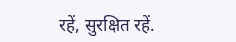रहें, सुरक्षित रहें.